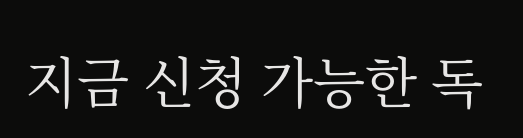지금 신청 가능한 독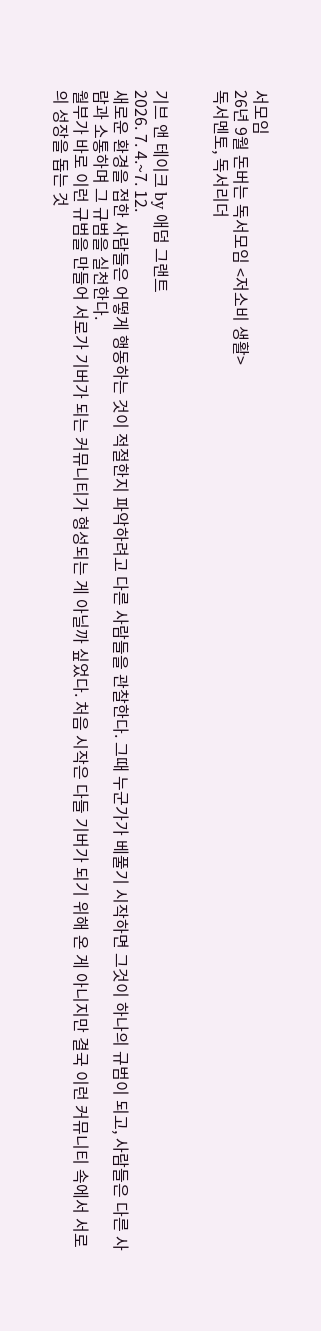서모임
26년 9월 돈버는 독서모임 <저소비 생활>
독서멘토, 독서리더


기브 앤 테이크 by 애덤 그랜트
2026. 7. 4.~7. 12.
새로운 환경을 접한 사람들은 어떻게 행동하는 것이 적절한지 파악하려고 다른 사람들을 관찰한다. 그때 누군가가 베풀기 시작하면 그것이 하나의 규범이 되고, 사람들은 다른 사람과 소통하며 그 규범을 실천한다.
월부가 바로 이런 규범을 만들어 서로가 기버가 되는 커뮤니티가 형성되는 게 아닐까 싶었다. 처음 시작은 다들 기버가 되기 위해 온 게 아니지만 결국 이런 커뮤니티 속에서 서로의 성장을 돕는 것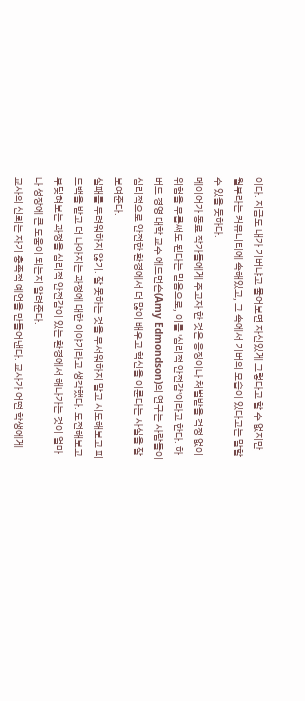이다. 지금도 내가 기버냐고 물어보면 자신있게 그렇다고 할 수 없지만 월부라는 커뮤니티에 속해있고, 그 속에서 기버의 모습이 있다고는 말할 수 있을 듯하다.
메이어가 동료 작가들에게 주고자 한 것은 응징이나 처벌받을 걱정 없이 위험을 무릅써도 된다는 믿음으로, 이를 '심리적 안전감'이라고 한다. 하버드 경영 대학 교수 에드먼슨(Amy Edmondson)의 연구는 사람들이 심리적으로 안전한 환경에서 더 많이 배우고 혁신을 이룬다는 사실을 잘 보여준다.
실패를 두려워하지 않기. 잘 못하는 것을 무서워하지 말고 시도해보고 피드백을 받고 더 나아지는 과정에 대한 이야기라고 생각했다. 도전해보고 부딪혀보는 과정을 심리적 안전감이 있는 환경에서 해나가는 것이 얼마나 성장에 큰 도움이 되는지 알려준다.
교사의 신뢰는 자기 충족적 예언을 만들어낸다. 교사가 어떤 학생에게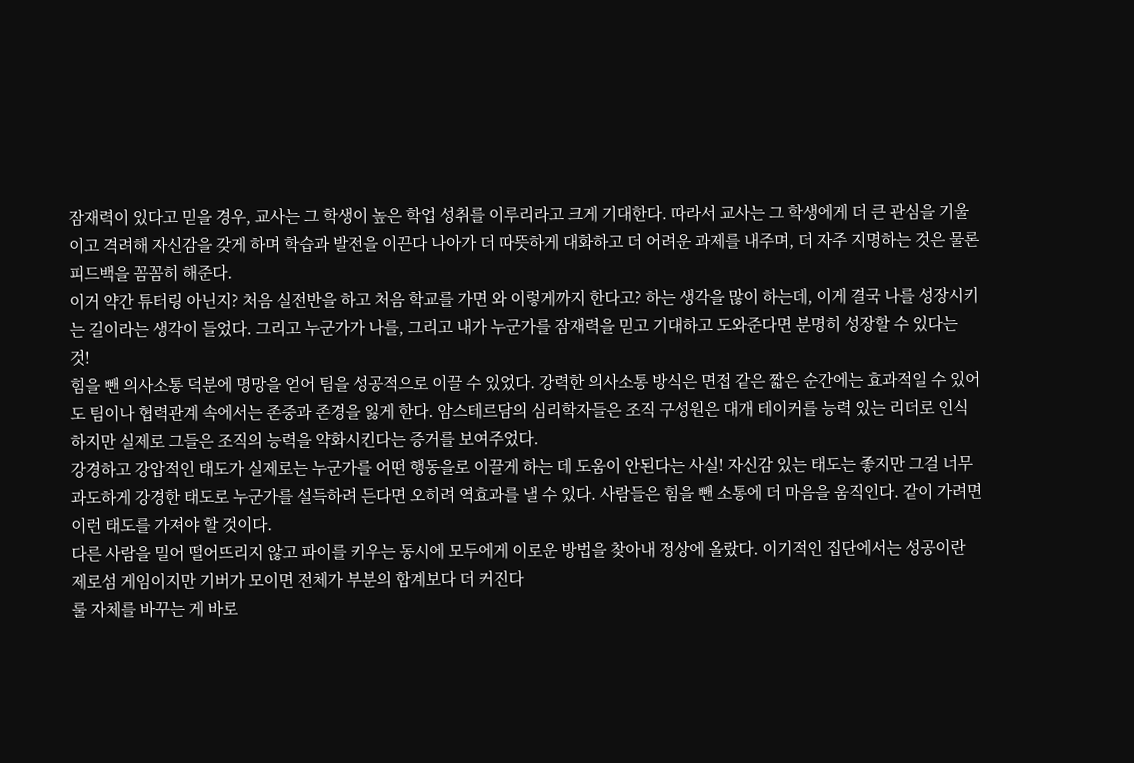잠재력이 있다고 믿을 경우, 교사는 그 학생이 높은 학업 성취를 이루리라고 크게 기대한다. 따라서 교사는 그 학생에게 더 큰 관심을 기울이고 격려해 자신감을 갖게 하며 학습과 발전을 이끈다 나아가 더 따뜻하게 대화하고 더 어려운 과제를 내주며, 더 자주 지명하는 것은 물론 피드백을 꼼꼼히 해준다.
이거 약간 튜터링 아닌지? 처음 실전반을 하고 처음 학교를 가면 와 이렇게까지 한다고? 하는 생각을 많이 하는데, 이게 결국 나를 성장시키는 길이라는 생각이 들었다. 그리고 누군가가 나를, 그리고 내가 누군가를 잠재력을 믿고 기대하고 도와준다면 분명히 성장할 수 있다는 것!
힘을 뺀 의사소통 덕분에 명망을 얻어 팀을 성공적으로 이끌 수 있었다. 강력한 의사소통 방식은 면접 같은 짧은 순간에는 효과적일 수 있어도 팀이나 협력관계 속에서는 존중과 존경을 잃게 한다. 암스테르담의 심리학자들은 조직 구성원은 대개 테이커를 능력 있는 리더로 인식하지만 실제로 그들은 조직의 능력을 약화시킨다는 증거를 보여주었다.
강경하고 강압적인 태도가 실제로는 누군가를 어떤 행동을로 이끌게 하는 데 도움이 안된다는 사실! 자신감 있는 태도는 좋지만 그걸 너무 과도하게 강경한 태도로 누군가를 설득하려 든다면 오히려 역효과를 낼 수 있다. 사람들은 힘을 뺀 소통에 더 마음을 움직인다. 같이 가려면 이런 태도를 가져야 할 것이다.
다른 사람을 밀어 떨어뜨리지 않고 파이를 키우는 동시에 모두에게 이로운 방법을 찾아내 정상에 올랐다. 이기적인 집단에서는 성공이란 제로섬 게임이지만 기버가 모이면 전체가 부분의 합계보다 더 커진다
룰 자체를 바꾸는 게 바로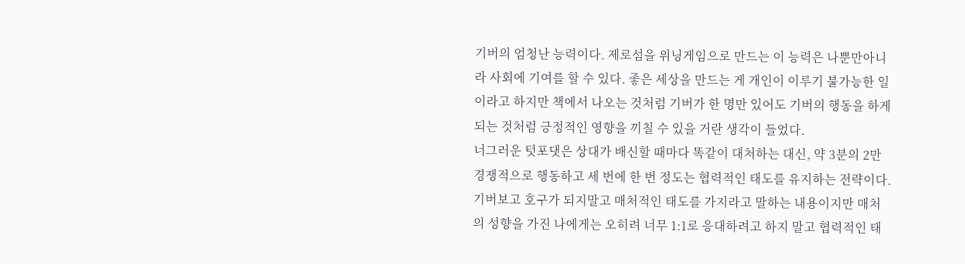기버의 엄청난 능력이다. 제로섬을 위닝게임으로 만드는 이 능력은 나뿐만아니라 사회에 기여를 할 수 있다. 좋은 세상을 만드는 게 개인이 이루기 불가능한 일이라고 하지만 책에서 나오는 것처럼 기버가 한 명만 있어도 기버의 행동을 하게 되는 것처럼 긍정적인 영향을 끼칠 수 있을 거란 생각이 들었다.
너그러운 텃포댓은 상대가 배신할 때마다 똑같이 대처하는 대신, 약 3분의 2만 경쟁적으로 행동하고 세 번에 한 번 정도는 협력적인 태도를 유지하는 전략이다.
기버보고 호구가 되지말고 매처적인 태도를 가지라고 말하는 내용이지만 매처의 성향을 가진 나에게는 오히려 너무 1:1로 응대하려고 하지 말고 협력적인 태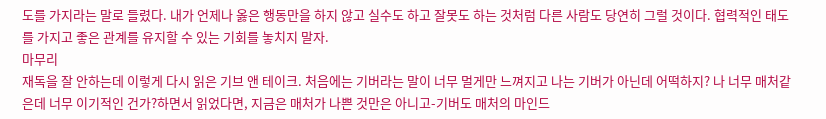도를 가지라는 말로 들렸다. 내가 언제나 옳은 행동만을 하지 않고 실수도 하고 잘못도 하는 것처럼 다른 사람도 당연히 그럴 것이다. 협력적인 태도를 가지고 좋은 관계를 유지할 수 있는 기회를 놓치지 말자.
마무리
재독을 잘 안하는데 이렇게 다시 읽은 기브 앤 테이크. 처음에는 기버라는 말이 너무 멀게만 느껴지고 나는 기버가 아닌데 어떡하지? 나 너무 매처같은데 너무 이기적인 건가?하면서 읽었다면, 지금은 매처가 나쁜 것만은 아니고-기버도 매처의 마인드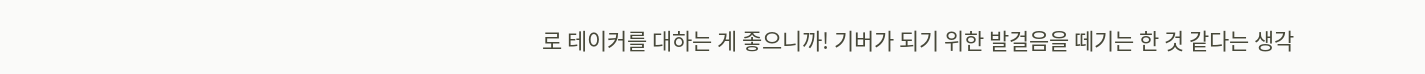로 테이커를 대하는 게 좋으니까! 기버가 되기 위한 발걸음을 떼기는 한 것 같다는 생각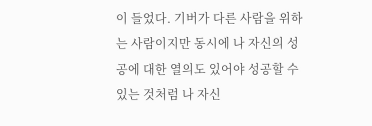이 들었다. 기버가 다른 사람을 위하는 사람이지만 동시에 나 자신의 성공에 대한 열의도 있어야 성공할 수 있는 것처럼 나 자신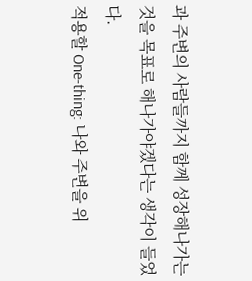과 주변의 사람들까지 함께 성장해나가는 것을 목표로 해나가야겠다는 생각이 들었다.
적용할 One-thing: 나와 주변을 위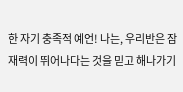한 자기 충족적 예언! 나는, 우리반은 잠재력이 뛰어나다는 것을 믿고 해나가기